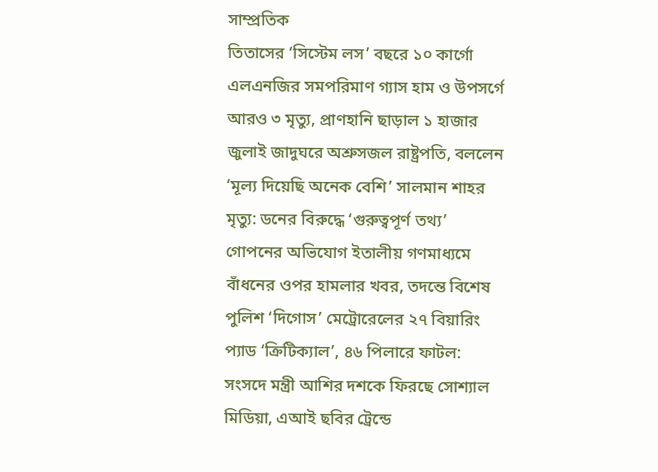সাম্প্রতিক
তিতাসের ‘সিস্টেম লস’ বছরে ১০ কার্গো এলএনজির সমপরিমাণ গ্যাস হাম ও উপসর্গে আরও ৩ মৃত্যু, প্রাণহানি ছাড়াল ১ হাজার জুলাই জাদুঘরে অশ্রুসজল রাষ্ট্রপতি, বললেন ‘মূল্য দিয়েছি অনেক বেশি’ সালমান শাহর মৃত্যু: ডনের বিরুদ্ধে ‘গুরুত্বপূর্ণ তথ্য’ গোপনের অভিযোগ ইতালীয় গণমাধ্যমে বাঁধনের ওপর হামলার খবর, তদন্তে বিশেষ পুলিশ ‘দিগোস’ মেট্রোরেলের ২৭ বিয়ারিং প্যাড ‘ক্রিটিক্যাল’, ৪৬ পিলারে ফাটল: সংসদে মন্ত্রী আশির দশকে ফিরছে সোশ্যাল মিডিয়া, এআই ছবির ট্রেন্ডে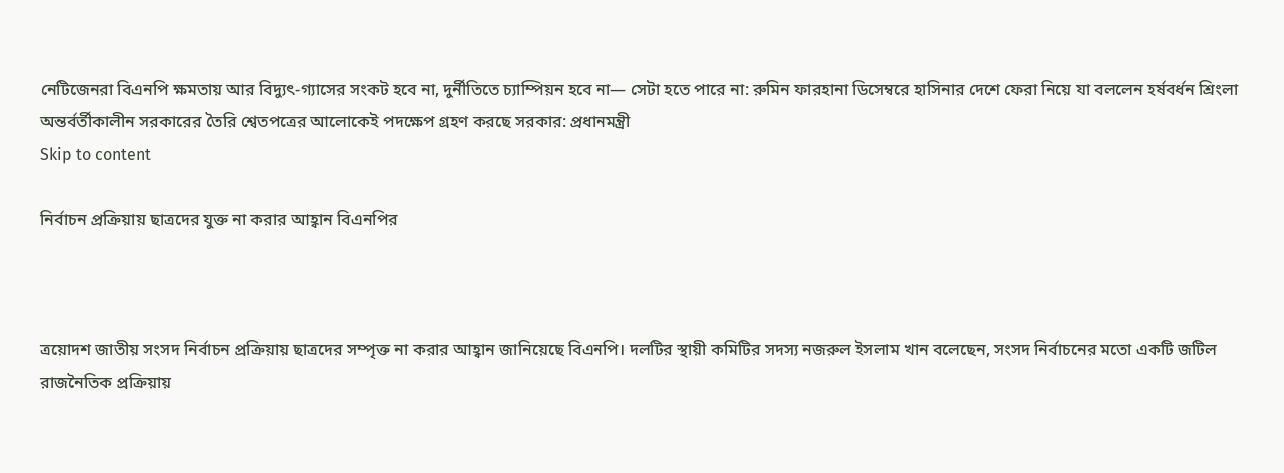নেটিজেনরা বিএনপি ক্ষমতায় আর বিদ্যুৎ-গ্যাসের সংকট হবে না, দুর্নীতিতে চ্যাম্পিয়ন হবে না— সেটা হতে পারে না: রুমিন ফারহানা ডিসেম্বরে হাসিনার দেশে ফেরা নিয়ে যা বললেন হর্ষবর্ধন শ্রিংলা অন্তর্বর্তীকালীন সরকারের তৈরি শ্বেতপত্রের আলোকেই পদক্ষেপ গ্রহণ করছে সরকার: প্রধানমন্ত্রী
Skip to content

নির্বাচন প্রক্রিয়ায় ছাত্রদের যুক্ত না করার আহ্বান বিএনপির



ত্রয়োদশ জাতীয় সংসদ নির্বাচন প্রক্রিয়ায় ছাত্রদের সম্পৃক্ত না করার আহ্বান জানিয়েছে বিএনপি। দলটির স্থায়ী কমিটির সদস্য নজরুল ইসলাম খান বলেছেন, সংসদ নির্বাচনের মতো একটি জটিল রাজনৈতিক প্রক্রিয়ায়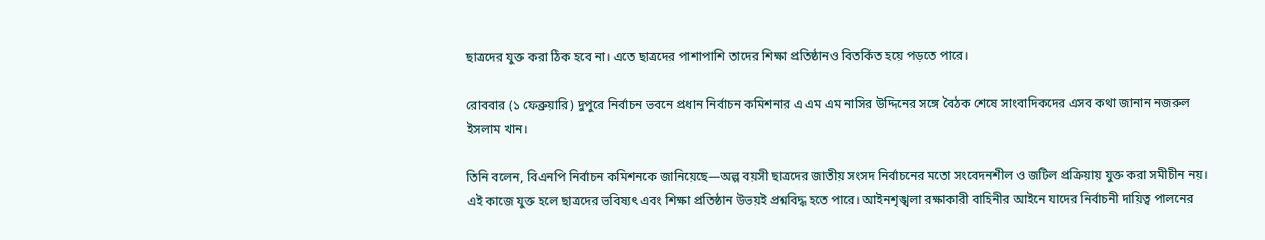ছাত্রদের যুক্ত করা ঠিক হবে না। এতে ছাত্রদের পাশাপাশি তাদের শিক্ষা প্রতিষ্ঠানও বিতর্কিত হয়ে পড়তে পারে।

রোববার (১ ফেব্রুয়ারি) দুপুরে নির্বাচন ভবনে প্রধান নির্বাচন কমিশনার এ এম এম নাসির উদ্দিনের সঙ্গে বৈঠক শেষে সাংবাদিকদের এসব কথা জানান নজরুল ইসলাম খান।

তিনি বলেন, বিএনপি নির্বাচন কমিশনকে জানিয়েছে—অল্প বয়সী ছাত্রদের জাতীয় সংসদ নির্বাচনের মতো সংবেদনশীল ও জটিল প্রক্রিয়ায় যুক্ত করা সমীচীন নয়। এই কাজে যুক্ত হলে ছাত্রদের ভবিষ্যৎ এবং শিক্ষা প্রতিষ্ঠান উভয়ই প্রশ্নবিদ্ধ হতে পারে। আইনশৃঙ্খলা রক্ষাকারী বাহিনীর আইনে যাদের নির্বাচনী দায়িত্ব পালনের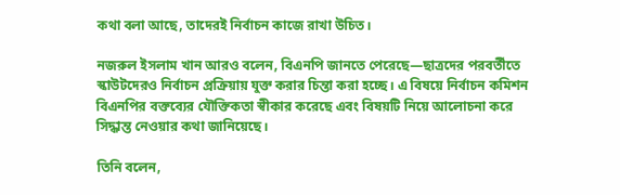কথা বলা আছে, তাদেরই নির্বাচন কাজে রাখা উচিত।

নজরুল ইসলাম খান আরও বলেন, বিএনপি জানতে পেরেছে—ছাত্রদের পরবর্তীতে স্কাউটদেরও নির্বাচন প্রক্রিয়ায় যুক্ত করার চিন্তা করা হচ্ছে। এ বিষয়ে নির্বাচন কমিশন বিএনপির বক্তব্যের যৌক্তিকতা স্বীকার করেছে এবং বিষয়টি নিয়ে আলোচনা করে সিদ্ধান্ত নেওয়ার কথা জানিয়েছে।

তিনি বলেন,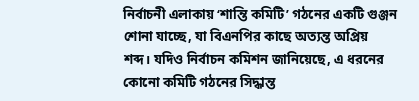নির্বাচনী এলাকায় ‘শান্তি কমিটি’ গঠনের একটি গুঞ্জন শোনা যাচ্ছে, যা বিএনপির কাছে অত্যন্ত অপ্রিয় শব্দ। যদিও নির্বাচন কমিশন জানিয়েছে, এ ধরনের কোনো কমিটি গঠনের সিদ্ধান্ত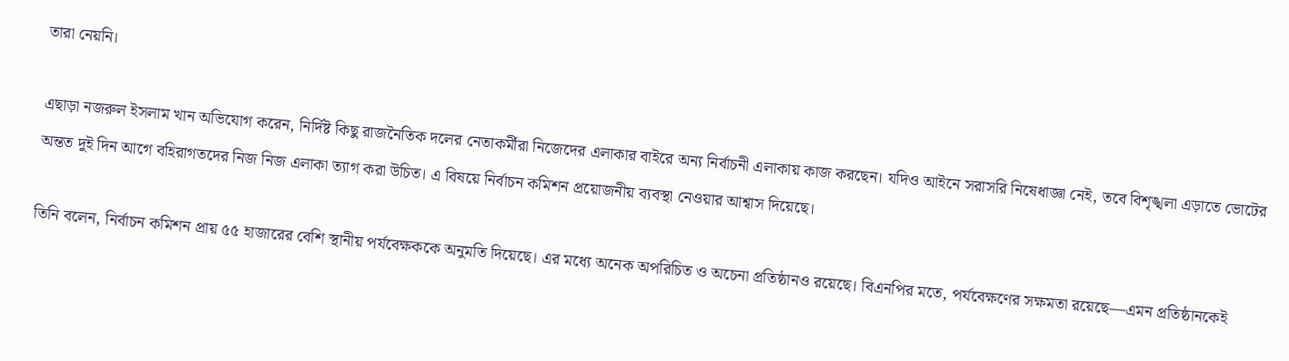তারা নেয়নি।

এছাড়া নজরুল ইসলাম খান অভিযোগ করেন, নির্দিষ্ট কিছু রাজনৈতিক দলের নেতাকর্মীরা নিজেদের এলাকার বাইরে অন্য নির্বাচনী এলাকায় কাজ করছেন। যদিও আইনে সরাসরি নিষেধাজ্ঞা নেই, তবে বিশৃঙ্খলা এড়াতে ভোটের অন্তত দুই দিন আগে বহিরাগতদের নিজ নিজ এলাকা ত্যাগ করা উচিত। এ বিষয়ে নির্বাচন কমিশন প্রয়োজনীয় ব্যবস্থা নেওয়ার আশ্বাস দিয়েছে।

তিনি বলেন, নির্বাচন কমিশন প্রায় ৫৫ হাজারের বেশি স্থানীয় পর্যবেক্ষককে অনুমতি দিয়েছে। এর মধ্যে অনেক অপরিচিত ও অচেনা প্রতিষ্ঠানও রয়েছে। বিএনপির মতে, পর্যবেক্ষণের সক্ষমতা রয়েছে—এমন প্রতিষ্ঠানকেই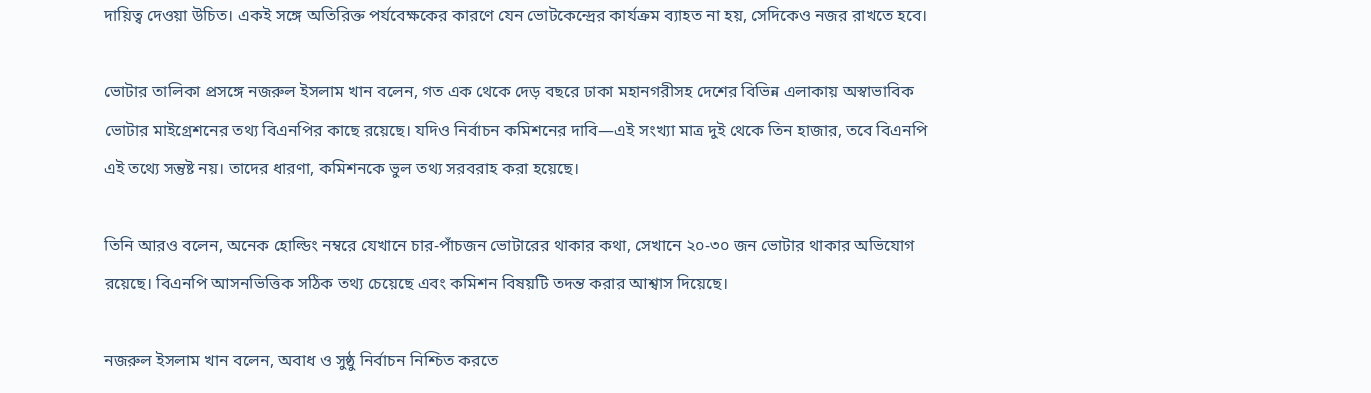দায়িত্ব দেওয়া উচিত। একই সঙ্গে অতিরিক্ত পর্যবেক্ষকের কারণে যেন ভোটকেন্দ্রের কার্যক্রম ব্যাহত না হয়, সেদিকেও নজর রাখতে হবে।

ভোটার তালিকা প্রসঙ্গে নজরুল ইসলাম খান বলেন, গত এক থেকে দেড় বছরে ঢাকা মহানগরীসহ দেশের বিভিন্ন এলাকায় অস্বাভাবিক ভোটার মাইগ্রেশনের তথ্য বিএনপির কাছে রয়েছে। যদিও নির্বাচন কমিশনের দাবি—এই সংখ্যা মাত্র দুই থেকে তিন হাজার, তবে বিএনপি এই তথ্যে সন্তুষ্ট নয়। তাদের ধারণা, কমিশনকে ভুল তথ্য সরবরাহ করা হয়েছে।

তিনি আরও বলেন, অনেক হোল্ডিং নম্বরে যেখানে চার-পাঁচজন ভোটারের থাকার কথা, সেখানে ২০-৩০ জন ভোটার থাকার অভিযোগ রয়েছে। বিএনপি আসনভিত্তিক সঠিক তথ্য চেয়েছে এবং কমিশন বিষয়টি তদন্ত করার আশ্বাস দিয়েছে।

নজরুল ইসলাম খান বলেন, অবাধ ও সুষ্ঠু নির্বাচন নিশ্চিত করতে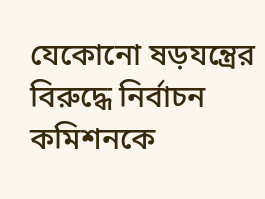যেকোনো ষড়যন্ত্রের বিরুদ্ধে নির্বাচন কমিশনকে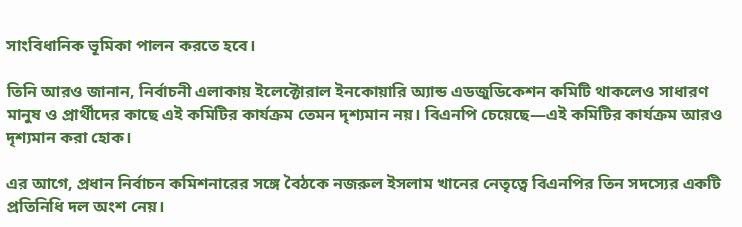সাংবিধানিক ভূমিকা পালন করতে হবে।

তিনি আরও জানান, নির্বাচনী এলাকায় ইলেক্টোরাল ইনকোয়ারি অ্যান্ড এডজুডিকেশন কমিটি থাকলেও সাধারণ মানুষ ও প্রার্থীদের কাছে এই কমিটির কার্যক্রম তেমন দৃশ্যমান নয়। বিএনপি চেয়েছে—এই কমিটির কার্যক্রম আরও দৃশ্যমান করা হোক।

এর আগে, প্রধান নির্বাচন কমিশনারের সঙ্গে বৈঠকে নজরুল ইসলাম খানের নেতৃত্বে বিএনপির তিন সদস্যের একটি প্রতিনিধি দল অংশ নেয়।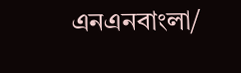এনএনবাংলা/